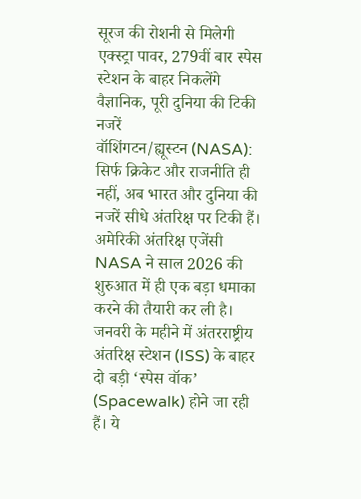सूरज की रोशनी से मिलेगी एक्स्ट्रा पावर, 279वीं बार स्पेस स्टेशन के बाहर निकलेंगे वैज्ञानिक, पूरी दुनिया की टिकी नजरें
वॉशिंगटन/ह्यूस्टन (NASA): सिर्फ क्रिकेट और राजनीति ही नहीं, अब भारत और दुनिया की नजरें सीधे अंतरिक्ष पर टिकी हैं। अमेरिकी अंतरिक्ष एजेंसी NASA ने साल 2026 की शुरुआत में ही एक बड़ा धमाका करने की तैयारी कर ली है। जनवरी के महीने में अंतरराष्ट्रीय अंतरिक्ष स्टेशन (ISS) के बाहर दो बड़ी ‘स्पेस वॉक’ (Spacewalk) होने जा रही हैं। ये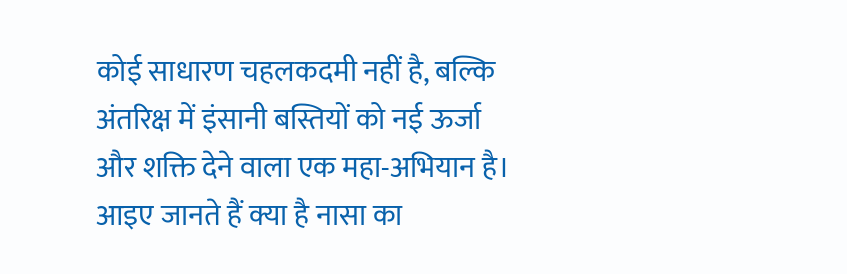कोई साधारण चहलकदमी नहीं है, बल्कि अंतरिक्ष में इंसानी बस्तियों को नई ऊर्जा और शक्ति देने वाला एक महा-अभियान है। आइए जानते हैं क्या है नासा का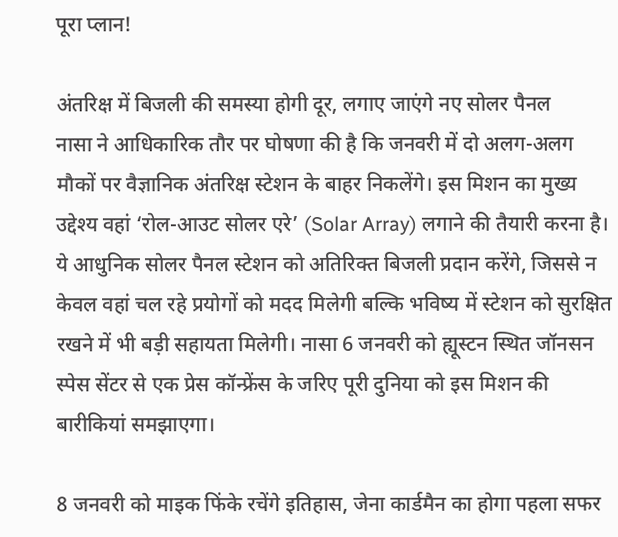पूरा प्लान!

अंतरिक्ष में बिजली की समस्या होगी दूर, लगाए जाएंगे नए सोलर पैनल
नासा ने आधिकारिक तौर पर घोषणा की है कि जनवरी में दो अलग-अलग मौकों पर वैज्ञानिक अंतरिक्ष स्टेशन के बाहर निकलेंगे। इस मिशन का मुख्य उद्देश्य वहां ‘रोल-आउट सोलर एरे’ (Solar Array) लगाने की तैयारी करना है। ये आधुनिक सोलर पैनल स्टेशन को अतिरिक्त बिजली प्रदान करेंगे, जिससे न केवल वहां चल रहे प्रयोगों को मदद मिलेगी बल्कि भविष्य में स्टेशन को सुरक्षित रखने में भी बड़ी सहायता मिलेगी। नासा 6 जनवरी को ह्यूस्टन स्थित जॉनसन स्पेस सेंटर से एक प्रेस कॉन्फ्रेंस के जरिए पूरी दुनिया को इस मिशन की बारीकियां समझाएगा।

8 जनवरी को माइक फिंके रचेंगे इतिहास, जेना कार्डमैन का होगा पहला सफर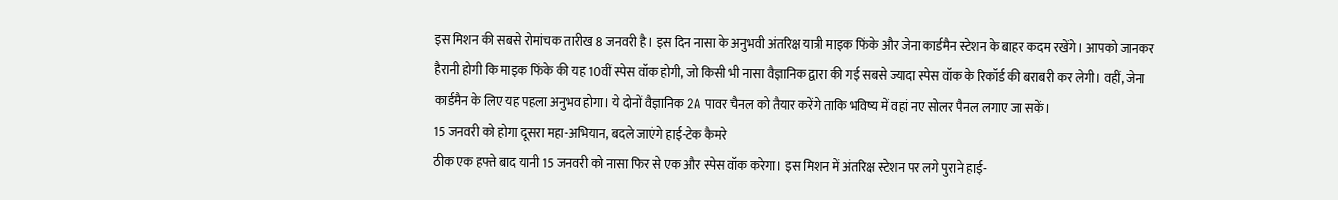इस मिशन की सबसे रोमांचक तारीख 8 जनवरी है। इस दिन नासा के अनुभवी अंतरिक्ष यात्री माइक फिंके और जेना कार्डमैन स्टेशन के बाहर कदम रखेंगे। आपको जानकर हैरानी होगी कि माइक फिंके की यह 10वीं स्पेस वॉक होगी, जो किसी भी नासा वैज्ञानिक द्वारा की गई सबसे ज्यादा स्पेस वॉक के रिकॉर्ड की बराबरी कर लेगी। वहीं, जेना कार्डमैन के लिए यह पहला अनुभव होगा। ये दोनों वैज्ञानिक 2A पावर चैनल को तैयार करेंगे ताकि भविष्य में वहां नए सोलर पैनल लगाए जा सकें।
15 जनवरी को होगा दूसरा महा-अभियान, बदले जाएंगे हाई-टेक कैमरे
ठीक एक हफ्ते बाद यानी 15 जनवरी को नासा फिर से एक और स्पेस वॉक करेगा। इस मिशन में अंतरिक्ष स्टेशन पर लगे पुराने हाई-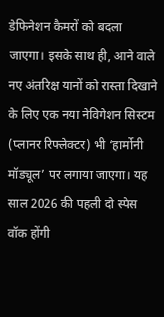डेफिनेशन कैमरों को बदला जाएगा। इसके साथ ही, आने वाले नए अंतरिक्ष यानों को रास्ता दिखाने के लिए एक नया नेविगेशन सिस्टम (प्लानर रिफ्लेक्टर) भी ‘हार्मोनी मॉड्यूल’ पर लगाया जाएगा। यह साल 2026 की पहली दो स्पेस वॉक होंगी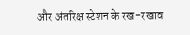और अंतरिक्ष स्टेशन के रख-रखाव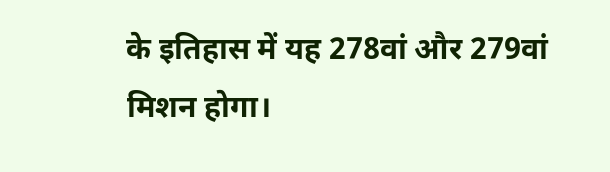के इतिहास में यह 278वां और 279वां मिशन होगा।